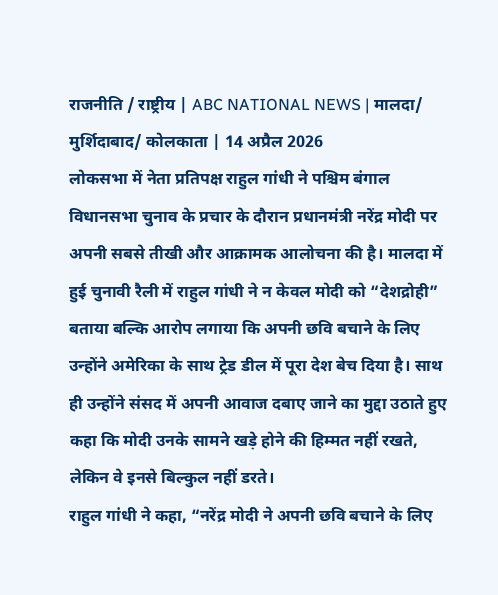राजनीति / राष्ट्रीय | ABC NATIONAL NEWS | मालदा/ मुर्शिदाबाद/ कोलकाता | 14 अप्रैल 2026
लोकसभा में नेता प्रतिपक्ष राहुल गांधी ने पश्चिम बंगाल विधानसभा चुनाव के प्रचार के दौरान प्रधानमंत्री नरेंद्र मोदी पर अपनी सबसे तीखी और आक्रामक आलोचना की है। मालदा में हुई चुनावी रैली में राहुल गांधी ने न केवल मोदी को “देशद्रोही” बताया बल्कि आरोप लगाया कि अपनी छवि बचाने के लिए उन्होंने अमेरिका के साथ ट्रेड डील में पूरा देश बेच दिया है। साथ ही उन्होंने संसद में अपनी आवाज दबाए जाने का मुद्दा उठाते हुए कहा कि मोदी उनके सामने खड़े होने की हिम्मत नहीं रखते, लेकिन वे इनसे बिल्कुल नहीं डरते।
राहुल गांधी ने कहा, “नरेंद्र मोदी ने अपनी छवि बचाने के लिए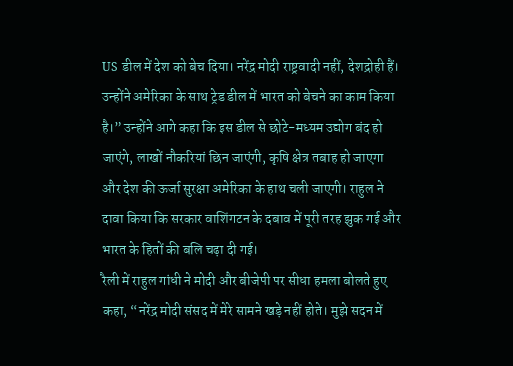US डील में देश को बेच दिया। नरेंद्र मोदी राष्ट्रवादी नहीं, देशद्रोही हैं। उन्होंने अमेरिका के साथ ट्रेड डील में भारत को बेचने का काम किया है।” उन्होंने आगे कहा कि इस डील से छोटे-मध्यम उद्योग बंद हो जाएंगे, लाखों नौकरियां छिन जाएंगी, कृषि क्षेत्र तबाह हो जाएगा और देश की ऊर्जा सुरक्षा अमेरिका के हाथ चली जाएगी। राहुल ने दावा किया कि सरकार वाशिंगटन के दबाव में पूरी तरह झुक गई और भारत के हितों की बलि चढ़ा दी गई।
रैली में राहुल गांधी ने मोदी और बीजेपी पर सीधा हमला बोलते हुए कहा, “नरेंद्र मोदी संसद में मेरे सामने खड़े नहीं होते। मुझे सदन में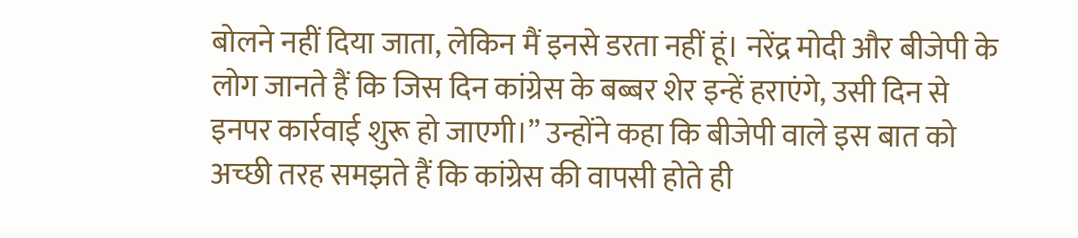बोलने नहीं दिया जाता, लेकिन मैं इनसे डरता नहीं हूं। नरेंद्र मोदी और बीजेपी के लोग जानते हैं कि जिस दिन कांग्रेस के बब्बर शेर इन्हें हराएंगे, उसी दिन से इनपर कार्रवाई शुरू हो जाएगी।” उन्होंने कहा कि बीजेपी वाले इस बात को अच्छी तरह समझते हैं कि कांग्रेस की वापसी होते ही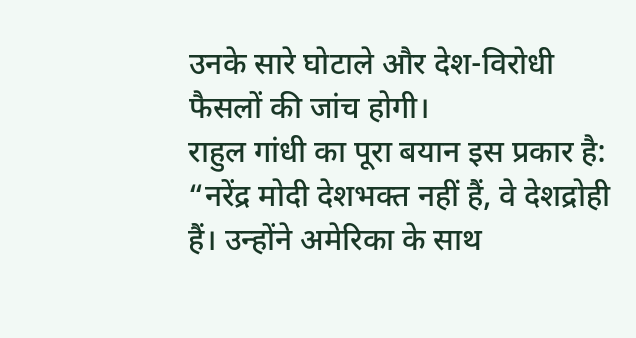उनके सारे घोटाले और देश-विरोधी फैसलों की जांच होगी।
राहुल गांधी का पूरा बयान इस प्रकार है:
“नरेंद्र मोदी देशभक्त नहीं हैं, वे देशद्रोही हैं। उन्होंने अमेरिका के साथ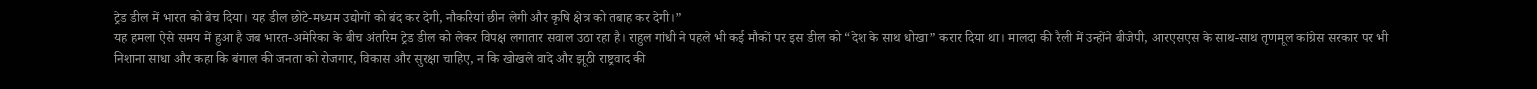ट्रेड डील में भारत को बेच दिया। यह डील छोटे-मध्यम उद्योगों को बंद कर देगी, नौकरियां छीन लेगी और कृषि क्षेत्र को तबाह कर देगी।”
यह हमला ऐसे समय में हुआ है जब भारत-अमेरिका के बीच अंतरिम ट्रेड डील को लेकर विपक्ष लगातार सवाल उठा रहा है। राहुल गांधी ने पहले भी कई मौकों पर इस डील को “देश के साथ धोखा” करार दिया था। मालदा की रैली में उन्होंने बीजेपी, आरएसएस के साथ-साथ तृणमूल कांग्रेस सरकार पर भी निशाना साधा और कहा कि बंगाल की जनता को रोजगार, विकास और सुरक्षा चाहिए, न कि खोखले वादे और झूठी राष्ट्रवाद की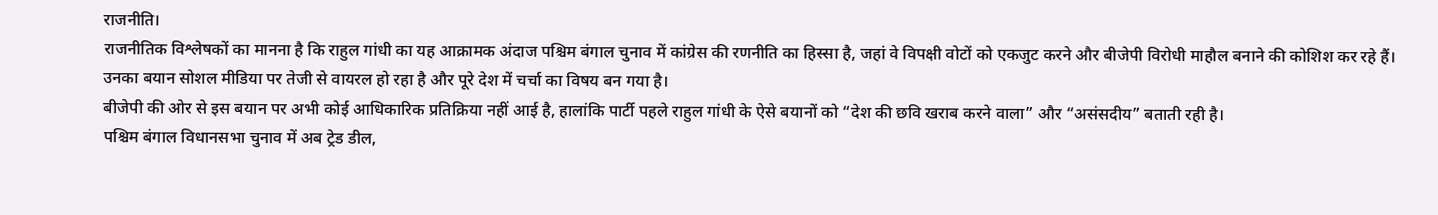राजनीति।
राजनीतिक विश्लेषकों का मानना है कि राहुल गांधी का यह आक्रामक अंदाज पश्चिम बंगाल चुनाव में कांग्रेस की रणनीति का हिस्सा है, जहां वे विपक्षी वोटों को एकजुट करने और बीजेपी विरोधी माहौल बनाने की कोशिश कर रहे हैं। उनका बयान सोशल मीडिया पर तेजी से वायरल हो रहा है और पूरे देश में चर्चा का विषय बन गया है।
बीजेपी की ओर से इस बयान पर अभी कोई आधिकारिक प्रतिक्रिया नहीं आई है, हालांकि पार्टी पहले राहुल गांधी के ऐसे बयानों को “देश की छवि खराब करने वाला” और “असंसदीय” बताती रही है।
पश्चिम बंगाल विधानसभा चुनाव में अब ट्रेड डील,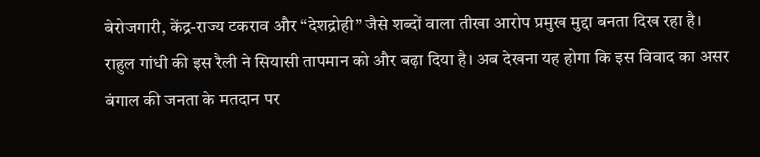बेरोजगारी, केंद्र-राज्य टकराव और “देशद्रोही” जैसे शब्दों वाला तीखा आरोप प्रमुख मुद्दा बनता दिख रहा है। राहुल गांधी की इस रैली ने सियासी तापमान को और बढ़ा दिया है। अब देखना यह होगा कि इस विवाद का असर बंगाल की जनता के मतदान पर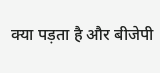क्या पड़ता है और बीजेपी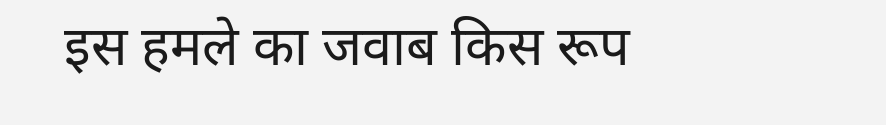इस हमले का जवाब किस रूप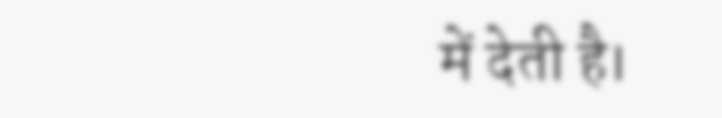में देती है।